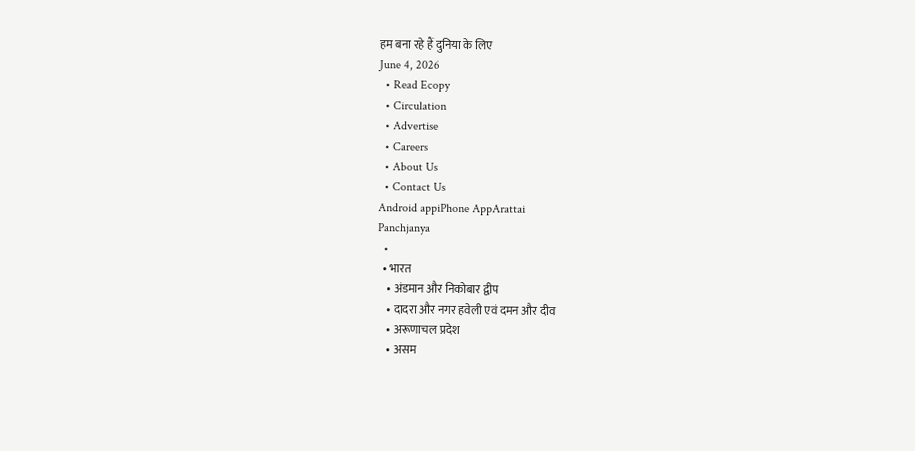हम बना रहे हैं दुनिया के लिए
June 4, 2026
  • Read Ecopy
  • Circulation
  • Advertise
  • Careers
  • About Us
  • Contact Us
Android appiPhone AppArattai
Panchjanya
  •
  • भारत
    • अंडमान और निकोबार द्वीप
    • दादरा और नगर हवेली एवं दमन और दीव
    • अरूणाचल प्रदेश
    • असम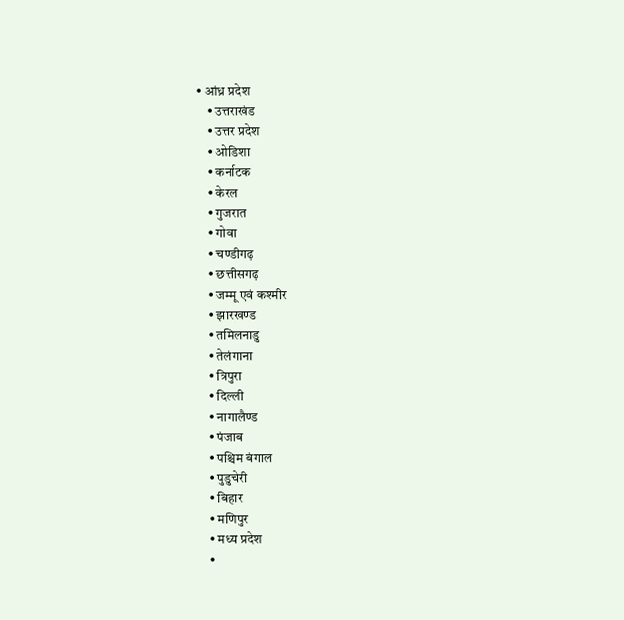• आंध्र प्रदेश
    • उत्तराखंड
    • उत्तर प्रदेश
    • ओडिशा
    • कर्नाटक
    • केरल
    • गुजरात
    • गोवा
    • चण्‍डीगढ़
    • छत्तीसगढ़
    • जम्‍मू एवं कश्‍मीर
    • झारखण्‍ड
    • तमिलनाडु
    • तेलंगाना
    • त्रिपुरा
    • दिल्ली
    • नागालैण्‍ड
    • पंजाब
    • पश्चिम बंगाल
    • पुडुचेरी
    • बिहार
    • मणिपुर
    • मध्य प्रदेश
    •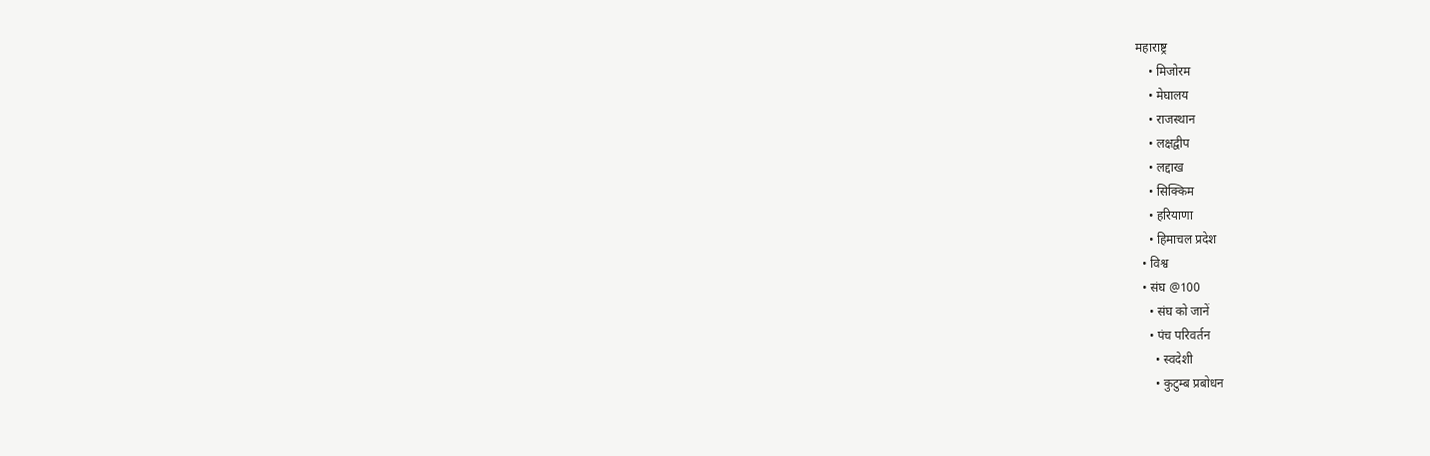महाराष्ट्र
    • मिजोरम
    • मेघालय
    • राजस्थान
    • लक्षद्वीप
    • लद्दाख
    • सिक्किम
    • हरियाणा
    • हिमाचल प्रदेश
  • विश्व
  • संघ @100
    • संघ को जानें
    • पंच परिवर्तन
      • स्वदेशी
      • कुटुम्ब प्रबोधन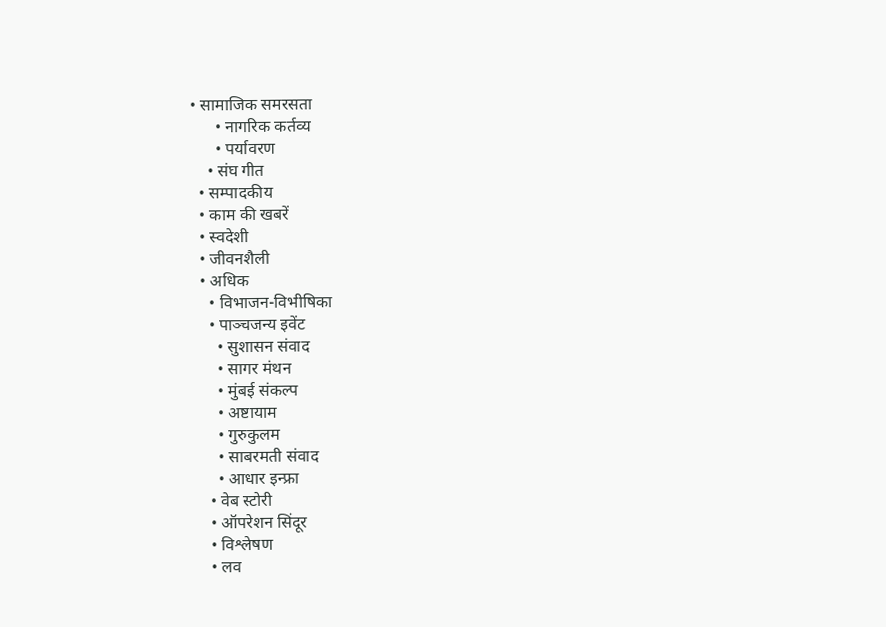• सामाजिक समरसता
      • नागरिक कर्तव्य
      • पर्यावरण
    • संघ गीत
  • सम्पादकीय
  • काम की खबरें
  • स्वदेशी
  • जीवनशैली
  • अधिक
    • विभाजन-विभीषिका
    • पाञ्चजन्य इवेंट
      • सुशासन संवाद
      • सागर मंथन
      • मुंबई संकल्प
      • अष्टायाम
      • गुरुकुलम
      • साबरमती संवाद
      • आधार इन्फ्रा
    • वेब स्टोरी
    • ऑपरेशन सिंदूर
    • विश्लेषण
    • लव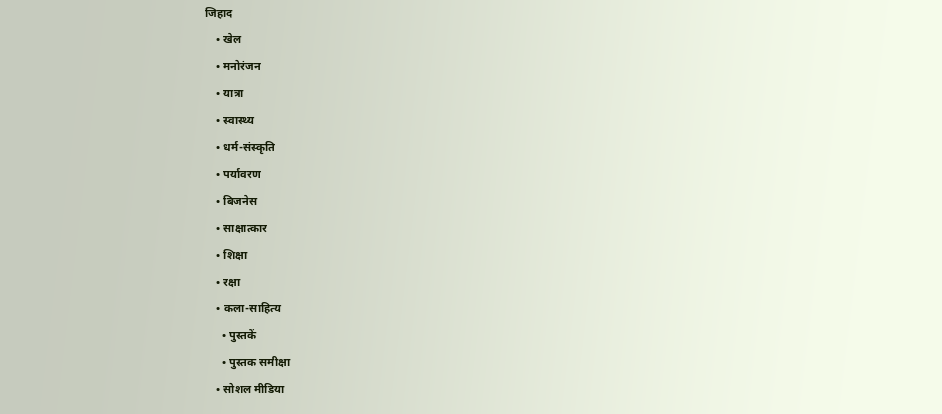जिहाद
    • खेल
    • मनोरंजन
    • यात्रा
    • स्वास्थ्य
    • धर्म-संस्कृति
    • पर्यावरण
    • बिजनेस
    • साक्षात्कार
    • शिक्षा
    • रक्षा
    • कला-साहित्य
      • पुस्तकें
      • पुस्तक समीक्षा
    • सोशल मीडिया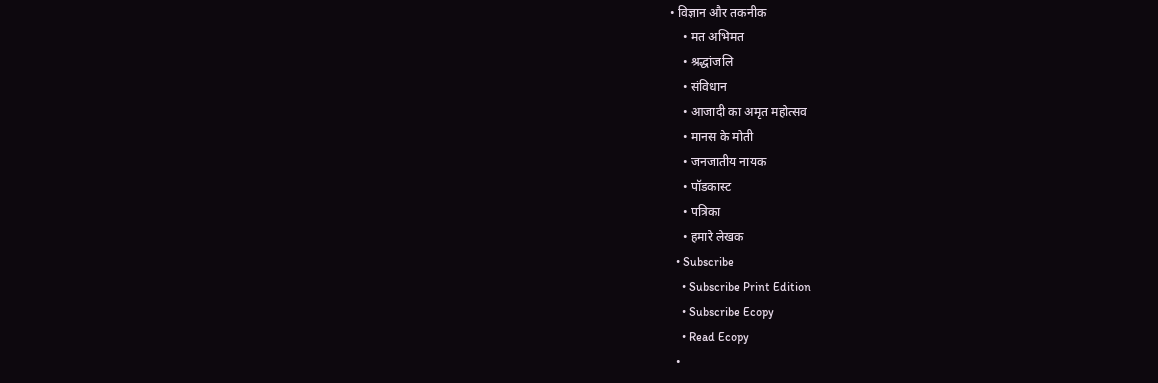• विज्ञान और तकनीक
    • मत अभिमत
    • श्रद्धांजलि
    • संविधान
    • आजादी का अमृत महोत्सव
    • मानस के मोती
    • जनजातीय नायक
    • पॉडकास्ट
    • पत्रिका
    • हमारे लेखक
  • Subscribe
    • Subscribe Print Edition
    • Subscribe Ecopy
    • Read Ecopy
  •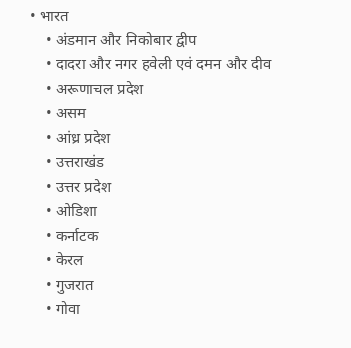• भारत
    • अंडमान और निकोबार द्वीप
    • दादरा और नगर हवेली एवं दमन और दीव
    • अरूणाचल प्रदेश
    • असम
    • आंध्र प्रदेश
    • उत्तराखंड
    • उत्तर प्रदेश
    • ओडिशा
    • कर्नाटक
    • केरल
    • गुजरात
    • गोवा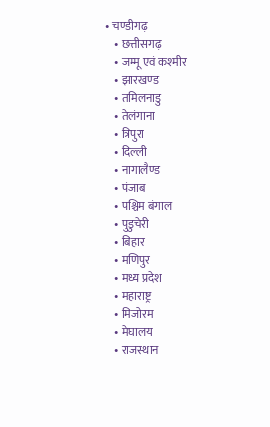• चण्‍डीगढ़
    • छत्तीसगढ़
    • जम्‍मू एवं कश्‍मीर
    • झारखण्‍ड
    • तमिलनाडु
    • तेलंगाना
    • त्रिपुरा
    • दिल्ली
    • नागालैण्‍ड
    • पंजाब
    • पश्चिम बंगाल
    • पुडुचेरी
    • बिहार
    • मणिपुर
    • मध्य प्रदेश
    • महाराष्ट्र
    • मिजोरम
    • मेघालय
    • राजस्थान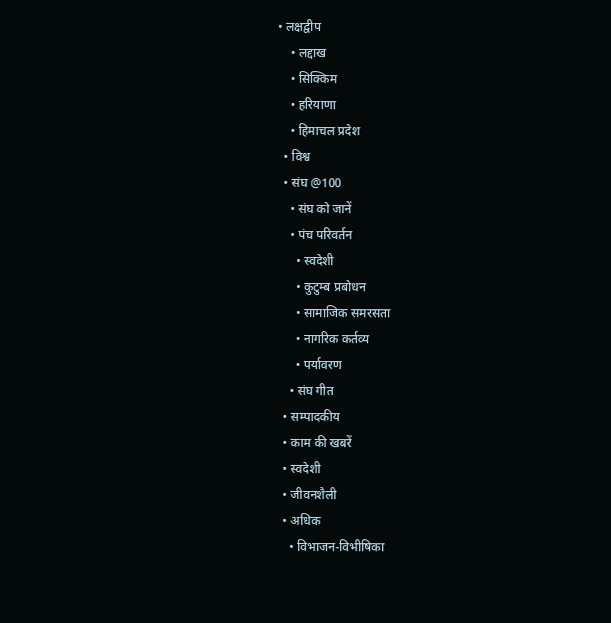• लक्षद्वीप
    • लद्दाख
    • सिक्किम
    • हरियाणा
    • हिमाचल प्रदेश
  • विश्व
  • संघ @100
    • संघ को जानें
    • पंच परिवर्तन
      • स्वदेशी
      • कुटुम्ब प्रबोधन
      • सामाजिक समरसता
      • नागरिक कर्तव्य
      • पर्यावरण
    • संघ गीत
  • सम्पादकीय
  • काम की खबरें
  • स्वदेशी
  • जीवनशैली
  • अधिक
    • विभाजन-विभीषिका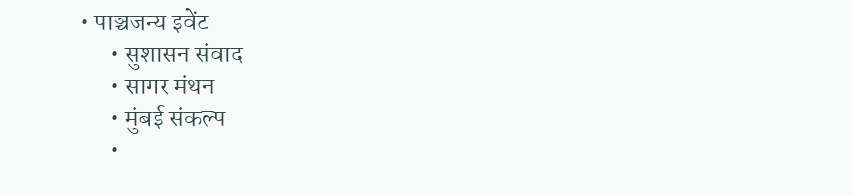• पाञ्चजन्य इवेंट
      • सुशासन संवाद
      • सागर मंथन
      • मुंबई संकल्प
      •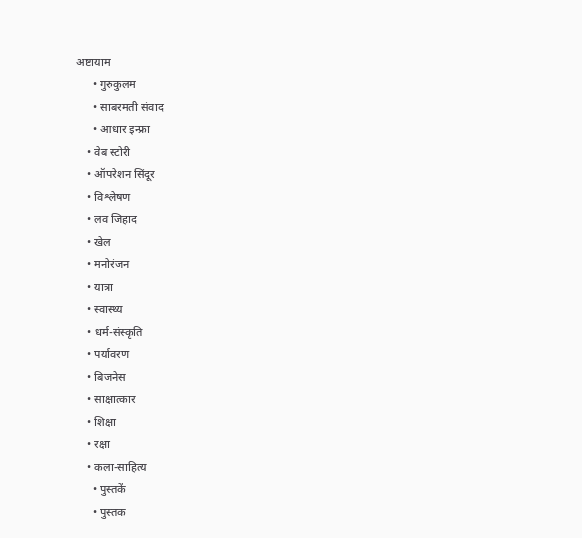अष्टायाम
      • गुरुकुलम
      • साबरमती संवाद
      • आधार इन्फ्रा
    • वेब स्टोरी
    • ऑपरेशन सिंदूर
    • विश्लेषण
    • लव जिहाद
    • खेल
    • मनोरंजन
    • यात्रा
    • स्वास्थ्य
    • धर्म-संस्कृति
    • पर्यावरण
    • बिजनेस
    • साक्षात्कार
    • शिक्षा
    • रक्षा
    • कला-साहित्य
      • पुस्तकें
      • पुस्तक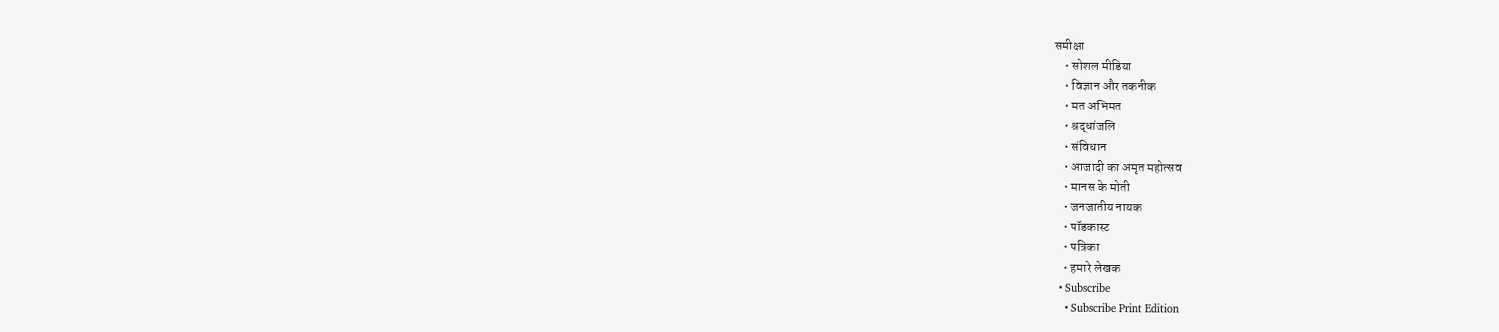समीक्षा
    • सोशल मीडिया
    • विज्ञान और तकनीक
    • मत अभिमत
    • श्रद्धांजलि
    • संविधान
    • आजादी का अमृत महोत्सव
    • मानस के मोती
    • जनजातीय नायक
    • पॉडकास्ट
    • पत्रिका
    • हमारे लेखक
  • Subscribe
    • Subscribe Print Edition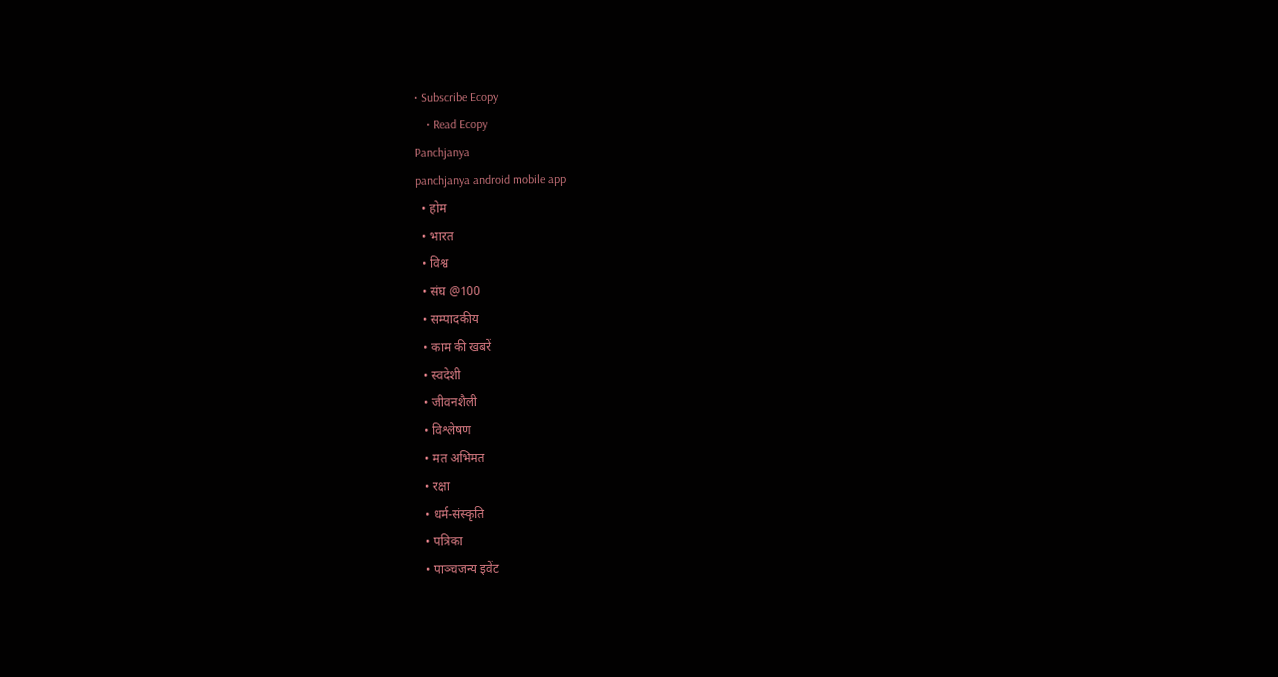• Subscribe Ecopy
    • Read Ecopy
Panchjanya
panchjanya android mobile app
  • होम
  • भारत
  • विश्व
  • संघ @100
  • सम्पादकीय
  • काम की खबरें
  • स्वदेशी
  • जीवनशैली
  • विश्लेषण
  • मत अभिमत
  • रक्षा
  • धर्म-संस्कृति
  • पत्रिका
  • पाञ्चजन्य इवेंट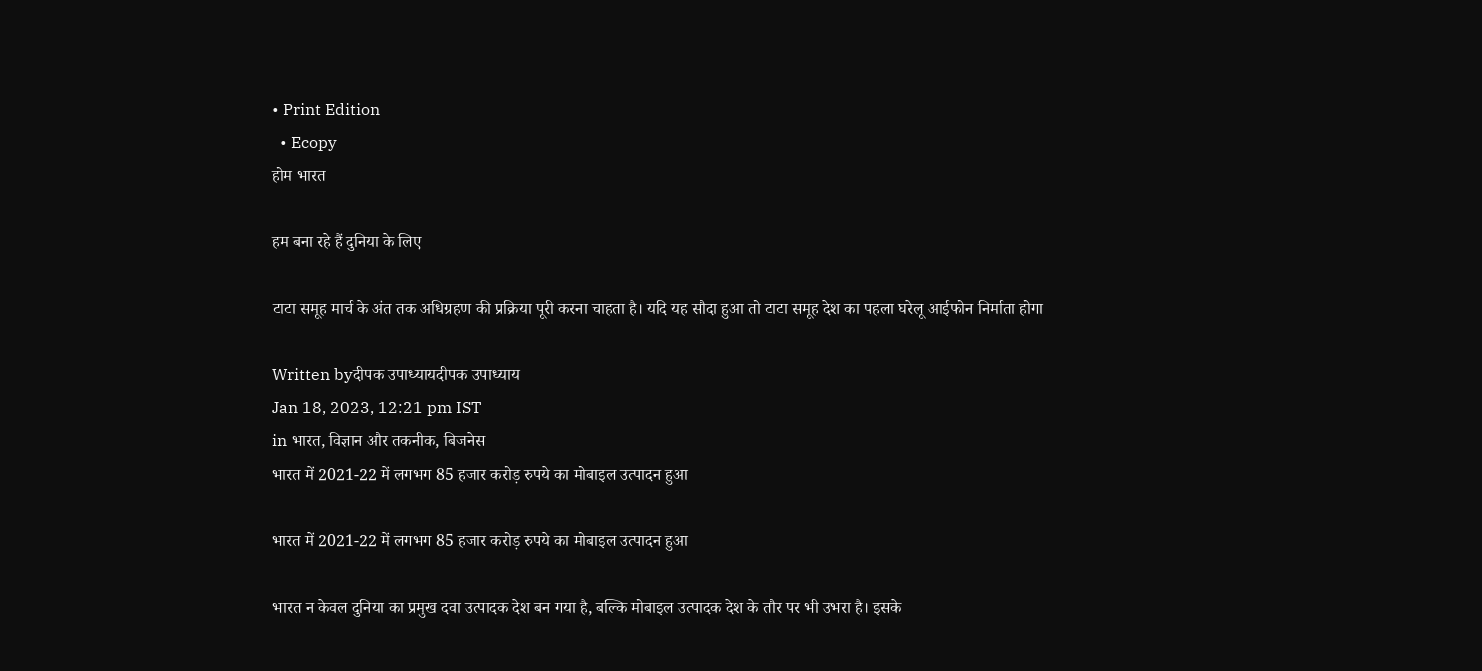• Print Edition
  • Ecopy
होम भारत

हम बना रहे हैं दुनिया के लिए

टाटा समूह मार्च के अंत तक अधिग्रहण की प्रक्रिया पूरी करना चाहता है। यदि यह सौदा हुआ तो टाटा समूह देश का पहला घरेलू आईफोन निर्माता होगा

Written byदीपक उपाध्यायदीपक उपाध्याय
Jan 18, 2023, 12:21 pm IST
in भारत, विज्ञान और तकनीक, बिजनेस
भारत में 2021-22 में लगभग 85 हजार करोड़ रुपये का मोबाइल उत्पादन हुआ

भारत में 2021-22 में लगभग 85 हजार करोड़ रुपये का मोबाइल उत्पादन हुआ

भारत न केवल दुनिया का प्रमुख दवा उत्पादक देश बन गया है, बल्कि मोबाइल उत्पादक देश के तौर पर भी उभरा है। इसके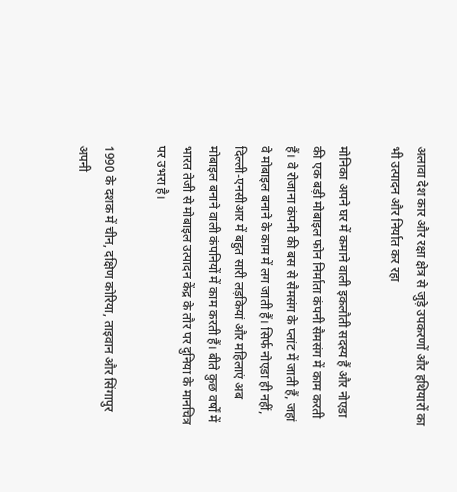अलावा देश कार और रक्षा क्षेत्र से जुड़े उपकरणों और हथियारों का भी उत्पादन और निर्यात कर रहा

मोनिका अपने घर में कमाने वाली इकलौती सदस्य हैं और नोएडा की एक बड़ी मोबाइल फोन निर्माता कंपनी सैमसंग में काम करती हैं। वे रोजाना कंपनी की बस से सैमसंग के प्लांट में जाती हैं, जहां वे मोबाइल बनाने के काम में लग जाती हैं। सिर्फ नोएडा ही नहीं, दिल्ली-एनसीआर में बहुत सारी लड़कियां और महिलाएं अब मोबाइल बनाने वाली कंपनियों में काम करती हैं। बीते कुछ वर्षों में भारत तेजी से मोबाइल उत्पादन केंद्र के तौर पर दुनिया के मानचित्र पर उभरा है।

1990 के दशक में चीन, दक्षिण कोरिया, ताइवान और सिंगापुर अपनी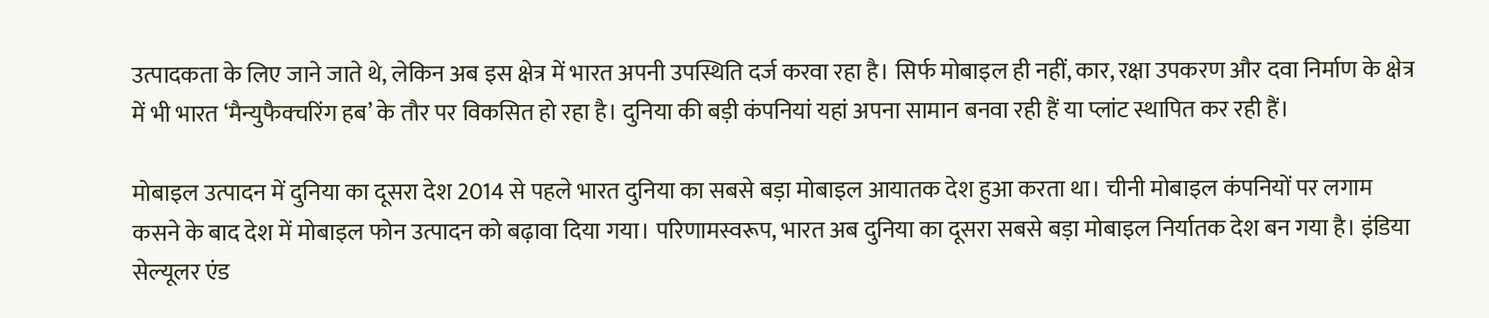उत्पादकता के लिए जाने जाते थे, लेकिन अब इस क्षेत्र में भारत अपनी उपस्थिति दर्ज करवा रहा है। सिर्फ मोबाइल ही नहीं, कार, रक्षा उपकरण और दवा निर्माण के क्षेत्र में भी भारत ‘मैन्युफैक्चरिंग हब’ के तौर पर विकसित हो रहा है। दुनिया की बड़ी कंपनियां यहां अपना सामान बनवा रही हैं या प्लांट स्थापित कर रही हैं।

मोबाइल उत्पादन में दुनिया का दूसरा देश 2014 से पहले भारत दुनिया का सबसे बड़ा मोबाइल आयातक देश हुआ करता था। चीनी मोबाइल कंपनियों पर लगाम कसने के बाद देश में मोबाइल फोन उत्पादन को बढ़ावा दिया गया। परिणामस्वरूप, भारत अब दुनिया का दूसरा सबसे बड़ा मोबाइल निर्यातक देश बन गया है। इंडिया सेल्यूलर एंड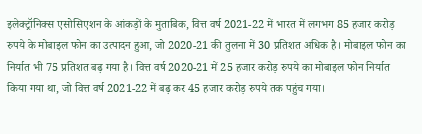इलेक्ट्रॉनिक्स एसोसिएशन के आंकड़ों के मुताबिक, वित्त वर्ष 2021-22 में भारत में लगभग 85 हजार करोड़ रुपये के मोबाइल फोन का उत्पादन हुआ, जो 2020-21 की तुलना में 30 प्रतिशत अधिक है। मोबाइल फोन का निर्यात भी 75 प्रतिशत बढ़ गया है। वित्त वर्ष 2020-21 में 25 हजार करोड़ रुपये का मोबाइल फोन निर्यात किया गया था, जो वित्त वर्ष 2021-22 में बढ़ कर 45 हजार करोड़ रुपये तक पहुंच गया।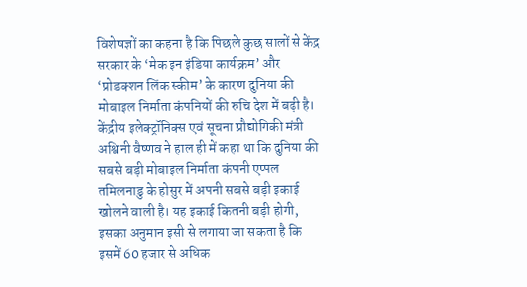विशेषज्ञों का कहना है कि पिछले कुछ सालों से केंद्र सरकार के ‘मेक इन इंडिया कार्यक्रम’ और ‘प्रोडक्शन लिंक स्कीम’ के कारण दुनिया की मोबाइल निर्माता कंपनियों की रुचि देश में बढ़ी है। केंद्रीय इलेक्ट्रॉनिक्स एवं सूचना प्रौद्योगिकी मंत्री अश्विनी वैष्णव ने हाल ही में कहा था कि दुनिया की सबसे बड़ी मोबाइल निर्माता कंपनी एप्पल तमिलनाडु के होसुर में अपनी सबसे बड़ी इकाई खोलने वाली है। यह इकाई कितनी बड़ी होगी, इसका अनुमान इसी से लगाया जा सकता है कि इसमें 60 हजार से अधिक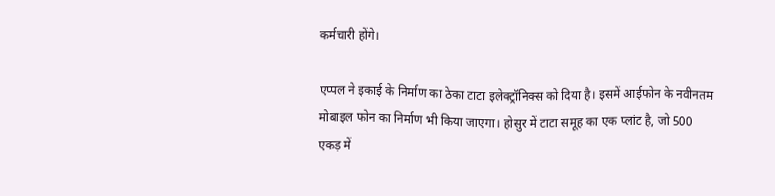कर्मचारी होंगे।

एप्पल ने इकाई के निर्माण का ठेका टाटा इलेक्ट्रॉनिक्स को दिया है। इसमें आईफोन के नवीनतम मोबाइल फोन का निर्माण भी किया जाएगा। होसुर में टाटा समूह का एक प्लांट है, जो 500 एकड़ में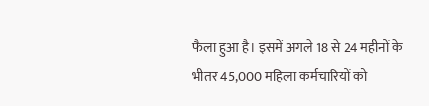फैला हुआ है। इसमें अगले 18 से 24 महीनों के भीतर 45,000 महिला कर्मचारियों को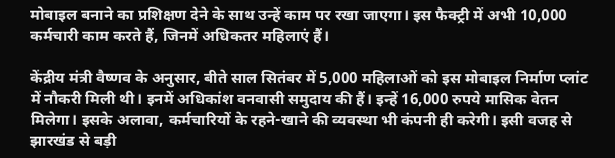मोबाइल बनाने का प्रशिक्षण देने के साथ उन्हें काम पर रखा जाएगा। इस फैक्ट्री में अभी 10,000 कर्मचारी काम करते हैं, जिनमें अधिकतर महिलाएं हैं।

केंद्रीय मंत्री वैष्णव के अनुसार, बीते साल सितंबर में 5,000 महिलाओं को इस मोबाइल निर्माण प्लांट में नौकरी मिली थी। इनमें अधिकांश वनवासी समुदाय की हैं। इन्हें 16,000 रुपये मासिक वेतन मिलेगा। इसके अलावा, कर्मचारियों के रहने-खाने की व्यवस्था भी कंपनी ही करेगी। इसी वजह से झारखंड से बड़ी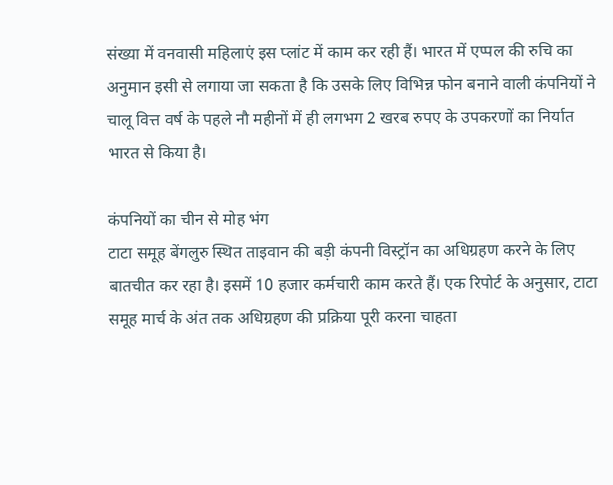संख्या में वनवासी महिलाएं इस प्लांट में काम कर रही हैं। भारत में एप्पल की रुचि का अनुमान इसी से लगाया जा सकता है कि उसके लिए विभिन्न फोन बनाने वाली कंपनियों ने चालू वित्त वर्ष के पहले नौ महीनों में ही लगभग 2 खरब रुपए के उपकरणों का निर्यात भारत से किया है।

कंपनियों का चीन से मोह भंग
टाटा समूह बेंगलुरु स्थित ताइवान की बड़ी कंपनी विस्ट्रॉन का अधिग्रहण करने के लिए बातचीत कर रहा है। इसमें 10 हजार कर्मचारी काम करते हैं। एक रिपोर्ट के अनुसार, टाटा समूह मार्च के अंत तक अधिग्रहण की प्रक्रिया पूरी करना चाहता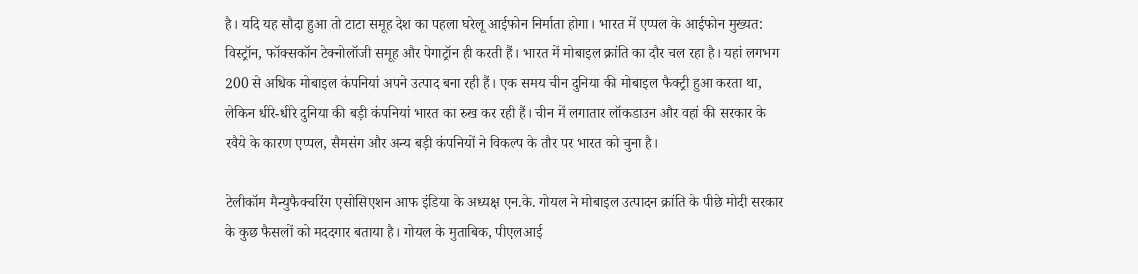है। यदि यह सौदा हुआ तो टाटा समूह देश का पहला घरेलू आईफोन निर्माता होगा। भारत में एप्पल के आईफोन मुख्यत: विस्ट्रॉन, फॉक्सकॉन टेक्नोलॉजी समूह और पेगाट्रॉन ही करती हैं। भारत में मोबाइल क्रांति का दौर चल रहा है। यहां लगभग 200 से अधिक मोबाइल कंपनियां अपने उत्पाद बना रही हैं। एक समय चीन दुनिया की मोबाइल फैक्ट्री हुआ करता था, लेकिन धीरे-धीरे दुनिया की बड़ी कंपनियां भारत का रुख कर रही हैं। चीन में लगातार लॉकडाउन और वहां की सरकार के रवैये के कारण एप्पल, सैमसंग और अन्य बड़ी कंपनियों ने विकल्प के तौर पर भारत को चुना है।

टेलीकॉम मैन्युफैक्चरिंग एसोसिएशन आफ इंडिया के अध्यक्ष एन.के. गोयल ने मोबाइल उत्पादन क्रांति के पीछे मोदी सरकार के कुछ फैसलों को मददगार बताया है। गोयल के मुताबिक, पीएलआई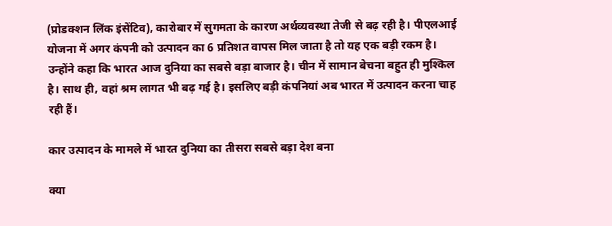(प्रोडक्शन लिंक इंसेंटिव), कारोबार में सुगमता के कारण अर्थव्यवस्था तेजी से बढ़ रही है। पीएलआई योजना में अगर कंपनी को उत्पादन का 6 प्रतिशत वापस मिल जाता है तो यह एक बड़ी रकम है। उन्होंने कहा कि भारत आज दुनिया का सबसे बड़ा बाजार है। चीन में सामान बेचना बहुत ही मुश्किल है। साथ ही, वहां श्रम लागत भी बढ़ गई है। इसलिए बड़ी कंपनियां अब भारत में उत्पादन करना चाह रही हैं।

कार उत्पादन के मामले में भारत दुनिया का तीसरा सबसे बड़ा देश बना

क्या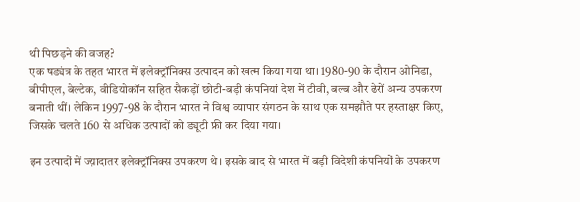थी पिछड़ने की वजह?
एक षड्यंत्र के तहत भारत में इलेक्ट्रॉनिक्स उत्पादन को खत्म किया गया था। 1980-90 के दौरान ओनिडा, बीपीएल, बेल्टेक, वीडियोकॉन सहित सैकड़ों छोटी-बड़ी कंपनियां देश में टीवी, बल्ब और ढेरों अन्य उपकरण बनाती थीं। लेकिन 1997-98 के दौरान भारत ने विश्व व्यापार संगठन के साथ एक समझौते पर हस्ताक्षर किए, जिसके चलते 160 से अधिक उत्पादों को ड्यूटी फ्री कर दिया गया।

इन उत्पादों में ज्य़ादातर इलेक्ट्रॉनिक्स उपकरण थे। इसके बाद से भारत में बड़ी विदेशी कंपनियों के उपकरण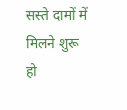सस्ते दामों में मिलने शुरू हो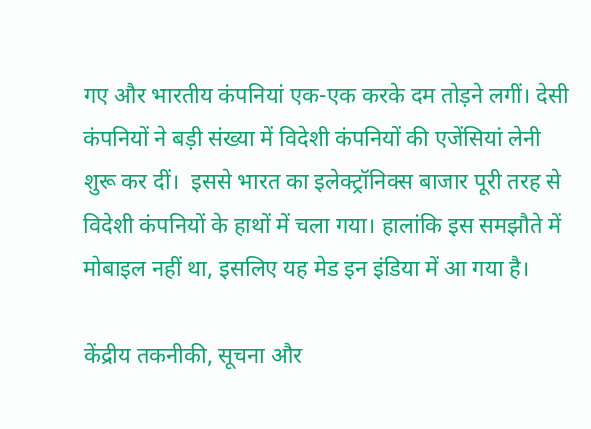गए और भारतीय कंपनियां एक-एक करके दम तोड़ने लगीं। देसी कंपनियों ने बड़ी संख्या में विदेशी कंपनियों की एजेंसियां लेनी शुरू कर दीं।  इससे भारत का इलेक्ट्रॉनिक्स बाजार पूरी तरह से विदेशी कंपनियों के हाथों में चला गया। हालांकि इस समझौते में मोबाइल नहीं था, इसलिए यह मेड इन इंडिया में आ गया है।

केंद्रीय तकनीकी, सूचना और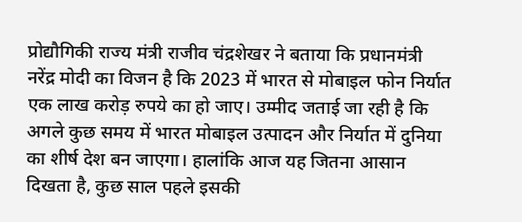प्रोद्यौगिकी राज्य मंत्री राजीव चंद्रशेखर ने बताया कि प्रधानमंत्री नरेंद्र मोदी का विजन है कि 2023 में भारत से मोबाइल फोन निर्यात एक लाख करोड़ रुपये का हो जाए। उम्मीद जताई जा रही है कि अगले कुछ समय में भारत मोबाइल उत्पादन और निर्यात में दुनिया का शीर्ष देश बन जाएगा। हालांकि आज यह जितना आसान दिखता है, कुछ साल पहले इसकी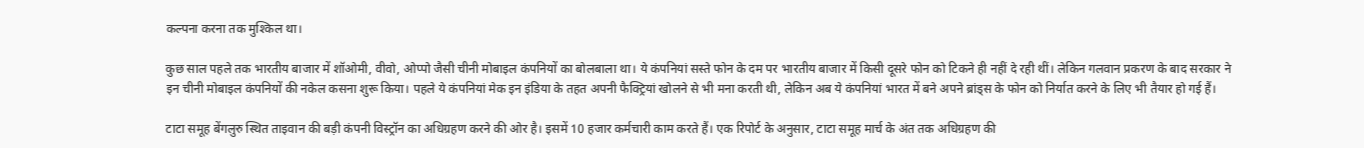कल्पना करना तक मुश्किल था।

कुछ साल पहले तक भारतीय बाजार में शॉओमी, वीवो, ओप्पो जैसी चीनी मोबाइल कंपनियों का बोलबाला था। ये कंपनियां सस्ते फोन के दम पर भारतीय बाजार में किसी दूसरे फोन को टिकने ही नहीं दे रही थीं। लेकिन गलवान प्रकरण के बाद सरकार ने इन चीनी मोबाइल कंपनियों की नकेल कसना शुरू किया। पहले ये कंपनियां मेक इन इंडिया के तहत अपनी फैक्ट्रियां खोलने से भी मना करती थी, लेकिन अब ये कंपनियां भारत में बने अपने ब्रांड्स के फोन को निर्यात करने के लिए भी तैयार हो गई हैं।

टाटा समूह बेंगलुरु स्थित ताइवान की बड़ी कंपनी विस्ट्रॉन का अधिग्रहण करने की ओर है। इसमें 10 हजार कर्मचारी काम करते हैं। एक रिपोर्ट के अनुसार, टाटा समूह मार्च के अंत तक अधिग्रहण की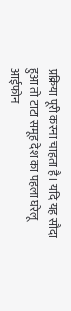प्रक्रिया पूरी करना चाहता है। यदि यह सौदा हुआ तो टाटा समूह देश का पहला घरेलू आईफोन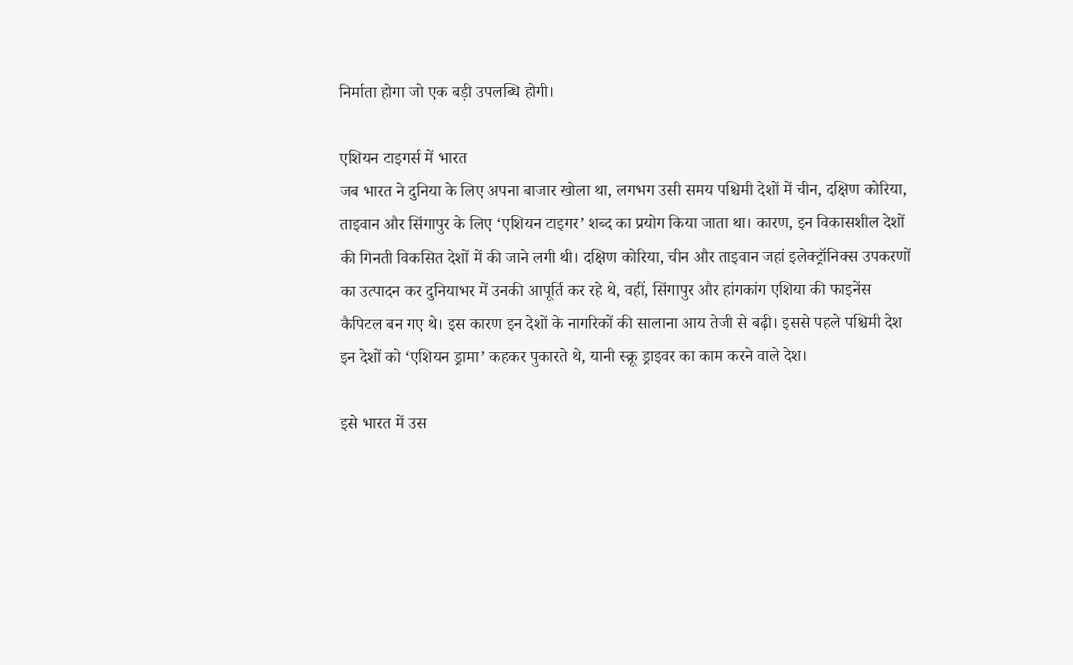निर्माता होगा जो एक बड़ी उपलब्धि होगी।

एशियन टाइगर्स में भारत
जब भारत ने दुनिया के लिए अपना बाजार खोला था, लगभग उसी समय पश्चिमी देशों में चीन, दक्षिण कोरिया, ताइवान और सिंगापुर के लिए ‘एशियन टाइगर’ शब्द का प्रयोग किया जाता था। कारण, इन विकासशील देशों की गिनती विकसित देशों में की जाने लगी थी। दक्षिण कोरिया, चीन और ताइवान जहां इलेक्ट्रॉनिक्स उपकरणों का उत्पादन कर दुनियाभर में उनकी आपूर्ति कर रहे थे, वहीं, सिंगापुर और हांगकांग एशिया की फाइनेंस कैपिटल बन गए थे। इस कारण इन देशों के नागरिकों की सालाना आय तेजी से बढ़ी। इससे पहले पश्चिमी देश इन देशों को ‘एशियन ड्रामा’ कहकर पुकारते थे, यानी स्क्रू ड्राइवर का काम करने वाले देश।

इसे भारत में उस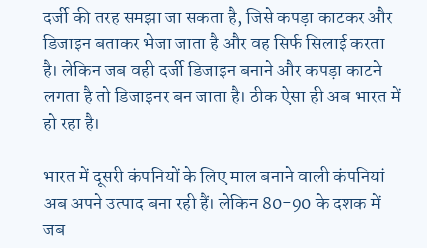दर्जी की तरह समझा जा सकता है, जिसे कपड़ा काटकर और डिजाइन बताकर भेजा जाता है और वह सिर्फ सिलाई करता है। लेकिन जब वही दर्जी डिजाइन बनाने और कपड़ा काटने लगता है तो डिजाइनर बन जाता है। ठीक ऐसा ही अब भारत में हो रहा है।

भारत में दूसरी कंपनियों के लिए माल बनाने वाली कंपनियां अब अपने उत्पाद बना रही हैं। लेकिन 80-90 के दशक में जब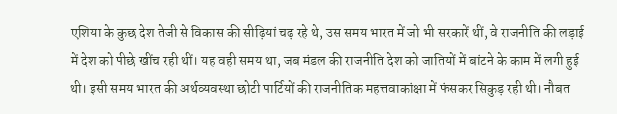एशिया के कुछ देश तेजी से विकास की सीढ़ियां चढ़ रहे थे, उस समय भारत में जो भी सरकारें थीं, वे राजनीति की लड़ाई में देश को पीछे खींच रही थीं। यह वही समय था, जब मंडल की राजनीति देश को जातियों में बांटने के काम में लगी हुई थी। इसी समय भारत की अर्थव्यवस्था छोटी पार्टियों की राजनीतिक महत्तवाकांक्षा में फंसकर सिकुड़ रही थी। नौबत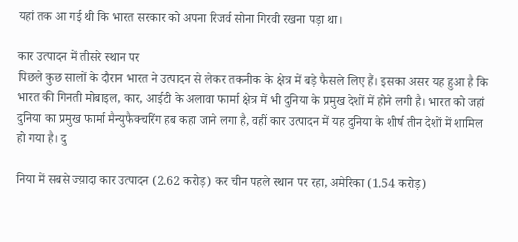यहां तक आ गई थी कि भारत सरकार को अपना रिजर्व सोना गिरवी रखना पड़ा था।

कार उत्पादन में तीसरे स्थान पर
पिछले कुछ सालों के दौरान भारत ने उत्पादन से लेकर तकनीक के क्षेत्र में बड़े फैसले लिए हैं। इसका असर यह हुआ है कि भारत की गिनती मोबाइल, कार, आईटी के अलावा फार्मा क्षेत्र में भी दुनिया के प्रमुख देशों में होने लगी है। भारत को जहां दुनिया का प्रमुख फार्मा मैन्युफैक्चरिंग हब कहा जाने लगा है, वहीं कार उत्पादन में यह दुनिया के शीर्ष तीन देशों में शामिल हो गया है। दु

निया में सबसे ज्य़ादा कार उत्पादन (2.62 करोड़) कर चीन पहले स्थान पर रहा, अमेरिका (1.54 करोड़)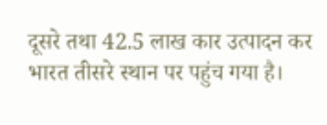दूसरे तथा 42.5 लाख कार उत्पादन कर भारत तीसरे स्थान पर पहुंच गया है।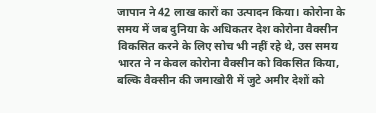जापान ने 42 लाख कारों का उत्पादन किया। कोरोना के समय में जब दुनिया के अधिकतर देश कोरोना वैक्सीन विकसित करने के लिए सोच भी नहीं रहे थे, उस समय भारत ने न केवल कोरोना वैक्सीन को विकसित किया, बल्कि वैक्सीन की जमाखोरी में जुटे अमीर देशों को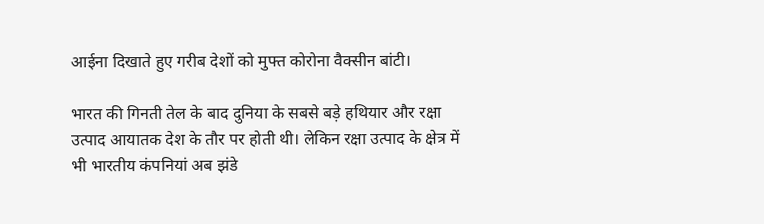आईना दिखाते हुए गरीब देशों को मुफ्त कोरोना वैक्सीन बांटी।

भारत की गिनती तेल के बाद दुनिया के सबसे बड़े हथियार और रक्षा उत्पाद आयातक देश के तौर पर होती थी। लेकिन रक्षा उत्पाद के क्षेत्र में भी भारतीय कंपनियां अब झंडे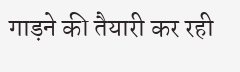गाड़ने की तैयारी कर रही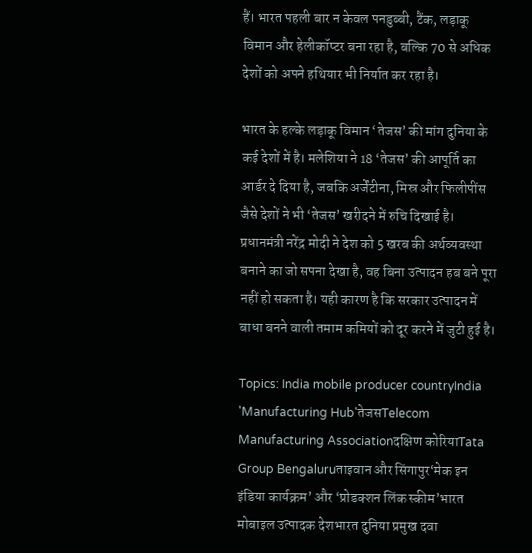हैं। भारत पहली बार न केवल पनडुब्बी, टैंक, लड़ाकू विमान और हेलीकॉप्टर बना रहा है, बल्कि 70 से अधिक देशों को अपने हथियार भी निर्यात कर रहा है।

भारत के हल्के लड़ाकू विमान ‘तेजस’ की मांग दुनिया के कई देशों में है। मलेशिया ने 18 ‘तेजस’ की आपूर्ति का आर्डर दे दिया है, जबकि अर्जेंटीना, मिस्र और फिलीपींस जैसे देशों ने भी ‘तेजस’ खरीदने में रुचि दिखाई है। प्रधानमंत्री नरेंद्र मोदी ने देश को 5 खरब की अर्थव्यवस्था बनाने का जो सपना देखा है, वह बिना उत्पादन हब बने पूरा नहीं हो सकता है। यही कारण है कि सरकार उत्पादन में बाधा बनने वाली तमाम कमियों को दूर करने में जुटी हुई है।

Topics: India mobile producer countryIndia 'Manufacturing Hub'तेजसTelecom Manufacturing Associationदक्षिण कोरियाTata Group Bengaluruताइवान और सिंगापुर‘मेक इन इंडिया कार्यक्रम’ और ‘प्रोडक्शन लिंक स्कीम’भारत मोबाइल उत्पादक देशभारत दुनिया प्रमुख दवा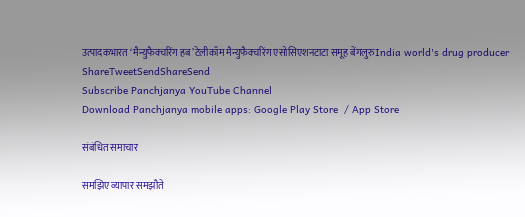उत्पादकभारत ‘मैन्युफैक्चरिंग हब’टेलीकॉम मैन्युफैक्चरिंग एसोसिएशनटाटा समूह बेंगलुरुIndia world's drug producer
ShareTweetSendShareSend
Subscribe Panchjanya YouTube Channel
Download Panchjanya mobile apps: Google Play Store  / App Store

संबंधित समाचार

समझिए व्यापार समझौते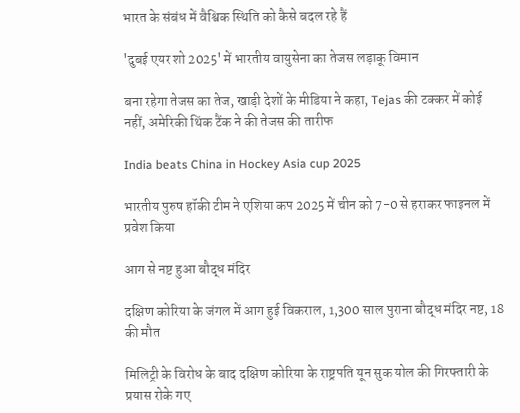भारत के संबंध में वैश्विक स्थिति को कैसे बदल रहे हैं

'दुबई एयर शो 2025' में भारतीय वायुसेना का तेजस लड़ाकू विमान

बना रहेगा तेजस का तेज, खाड़ी देशों के मीडिया ने कहा, Tejas की टक्कर में कोई नहीं, अमेरिकी थिंक टैंक ने की तेजस की तारीफ

India beats China in Hockey Asia cup 2025

भारतीय पुरुष हॉकी टीम ने एशिया कप 2025 में चीन को 7-0 से हराकर फाइनल में प्रवेश किया

आग से नष्ट हुआ बौद्ध मंदिर

दक्षिण कोरिया के जंगल में आग हुई विकराल, 1,300 साल पुराना बौद्ध मंदिर नष्ट, 18 की मौत

मिलिट्री के विरोध के बाद दक्षिण कोरिया के राष्ट्रपति यून सुक योल की गिरफ्तारी के प्रयास रोके गए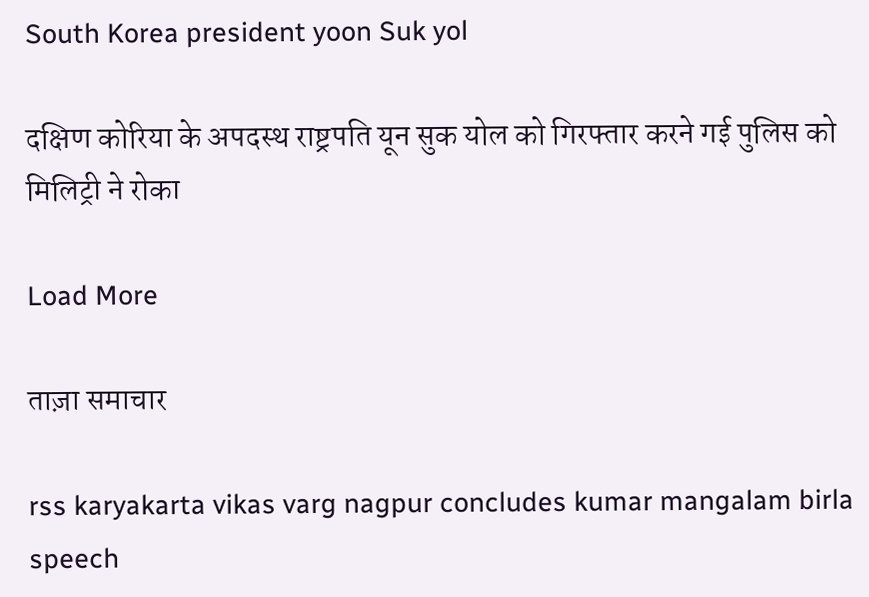South Korea president yoon Suk yol

दक्षिण कोरिया के अपदस्थ राष्ट्रपति यून सुक योल को गिरफ्तार करने गई पुलिस को मिलिट्री ने रोका

Load More

ताज़ा समाचार

rss karyakarta vikas varg nagpur concludes kumar mangalam birla speech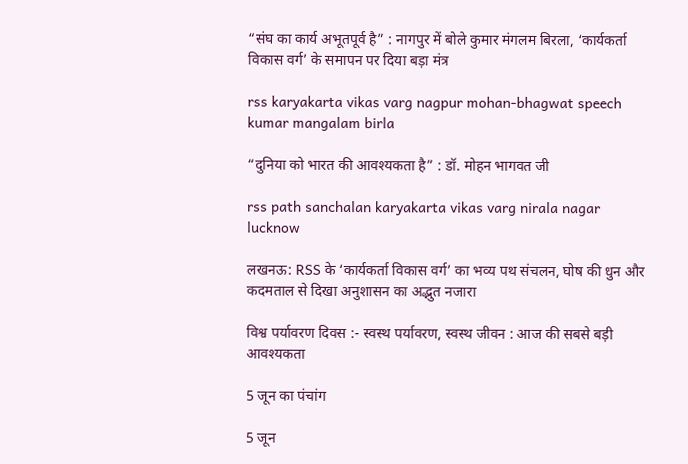“संघ का कार्य अभूतपूर्व है” : नागपुर में बोले कुमार मंगलम बिरला, ‘कार्यकर्ता विकास वर्ग’ के समापन पर दिया बड़ा मंत्र

rss karyakarta vikas varg nagpur mohan-bhagwat speech kumar mangalam birla

“दुनिया को भारत की आवश्यकता है” : डॉ. मोहन भागवत जी

rss path sanchalan karyakarta vikas varg nirala nagar lucknow

लखनऊ: RSS के ‘कार्यकर्ता विकास वर्ग’ का भव्य पथ संचलन, घोष की धुन और कदमताल से दिखा अनुशासन का अद्भुत नजारा

विश्व पर्यावरण दिवस :- स्वस्थ पर्यावरण, स्वस्थ जीवन : आज की सबसे बड़ी आवश्यकता

5 जून का पंचांग

5 जून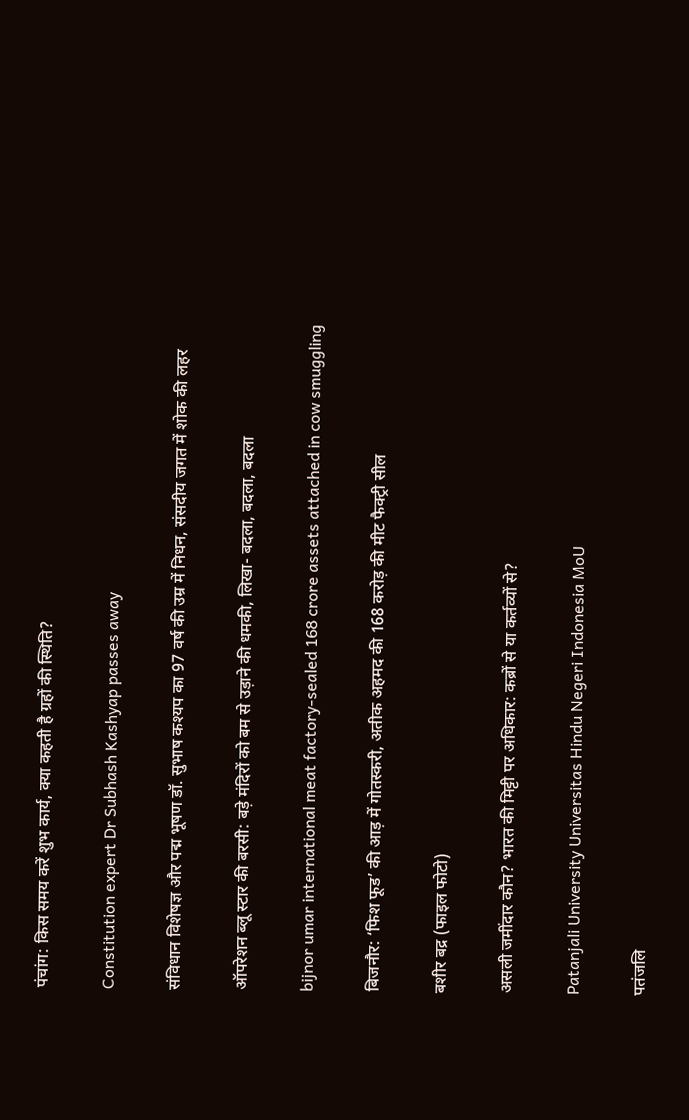पंचांग: किस समय करें शुभ कार्य, क्या कहती है ग्रहों की स्थिति?

Constitution expert Dr Subhash Kashyap passes away

संविधान विशेषज्ञ और पद्म भूषण डॉ. सुभाष कश्यप का 97 वर्ष की उम्र में निधन, संसदीय जगत में शोक की लहर

ऑपरेशन ब्लू स्टार की बरसी: बड़े मंदिरों को बम से उड़ाने की धमकी, लिखा- बदला, बदला, बदला

bijnor umar international meat factory-sealed 168 crore assets attached in cow smuggling

बिजनौर: ‘फिश फूड’ की आड़ में गोतस्करी, अतीक अहमद की 168 करोड़ की मीट फैक्ट्री सील

बशीर बद्र (फाइल फोटो)

असली जमींदार कौन? भारत की मिट्टी पर अधिकार: कब्रों से या कर्तव्यों से?

Patanjali University Universitas Hindu Negeri Indonesia MoU

पतंजलि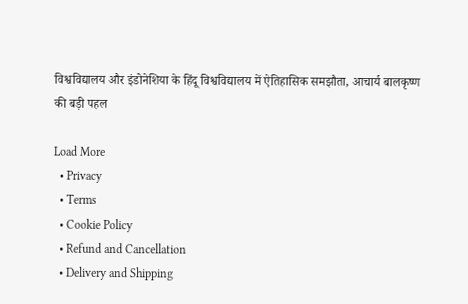विश्वविद्यालय और इंडोनेशिया के हिंदू विश्वविद्यालय में ऐतिहासिक समझौता, आचार्य बालकृष्ण की बड़ी पहल

Load More
  • Privacy
  • Terms
  • Cookie Policy
  • Refund and Cancellation
  • Delivery and Shipping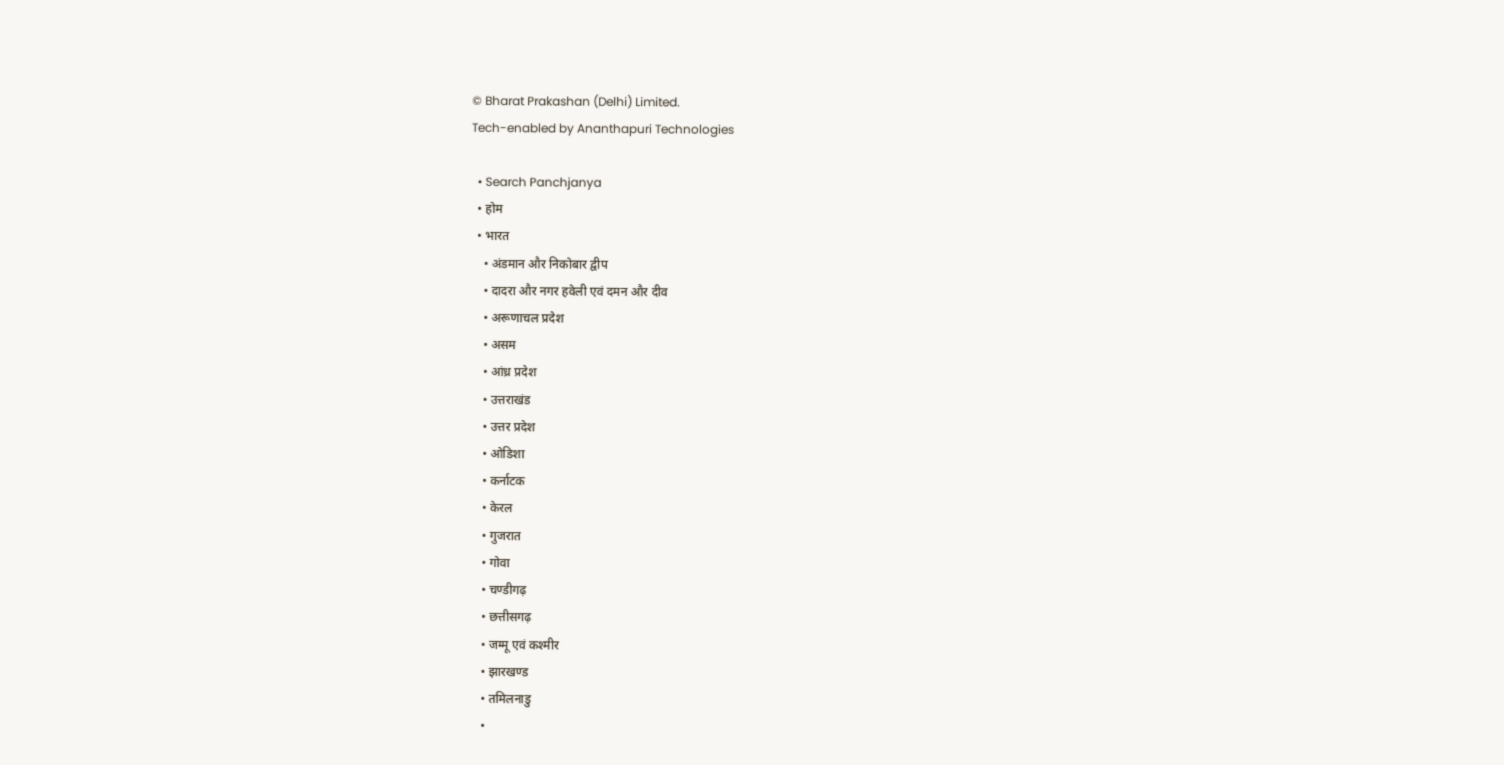© Bharat Prakashan (Delhi) Limited.
Tech-enabled by Ananthapuri Technologies

  • Search Panchjanya
  • होम
  • भारत
    • अंडमान और निकोबार द्वीप
    • दादरा और नगर हवेली एवं दमन और दीव
    • अरूणाचल प्रदेश
    • असम
    • आंध्र प्रदेश
    • उत्तराखंड
    • उत्तर प्रदेश
    • ओडिशा
    • कर्नाटक
    • केरल
    • गुजरात
    • गोवा
    • चण्‍डीगढ़
    • छत्तीसगढ़
    • जम्‍मू एवं कश्‍मीर
    • झारखण्‍ड
    • तमिलनाडु
    •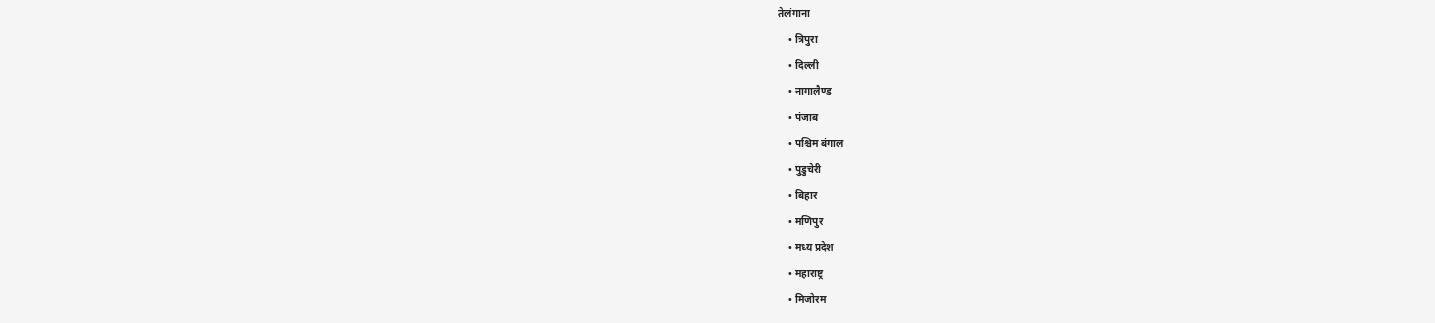तेलंगाना
    • त्रिपुरा
    • दिल्ली
    • नागालैण्‍ड
    • पंजाब
    • पश्चिम बंगाल
    • पुडुचेरी
    • बिहार
    • मणिपुर
    • मध्य प्रदेश
    • महाराष्ट्र
    • मिजोरम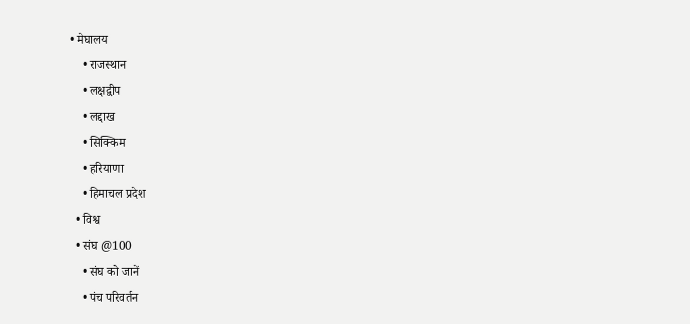• मेघालय
    • राजस्थान
    • लक्षद्वीप
    • लद्दाख
    • सिक्किम
    • हरियाणा
    • हिमाचल प्रदेश
  • विश्व
  • संघ @100
    • संघ को जानें
    • पंच परिवर्तन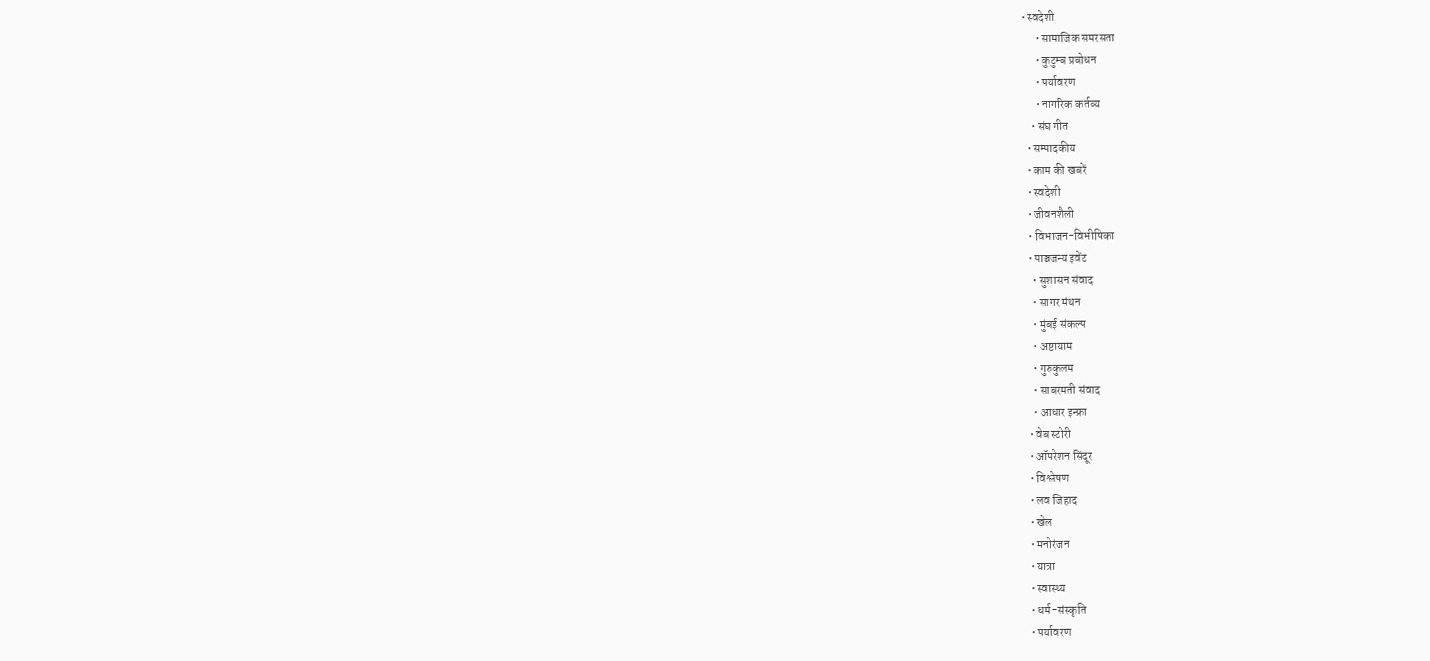• स्वदेशी
      • सामाजिक समरसता
      • कुटुम्ब प्रबोधन
      • पर्यावरण
      • नागरिक कर्तव्य
    • संघ गीत
  • सम्पादकीय
  • काम की खबरें
  • स्वदेशी
  • जीवनशैली
  • विभाजन-विभीषिका
  • पाञ्चजन्य इवेंट
    • सुशासन संवाद
    • सागर मंथन
    • मुंबई संकल्प
    • अष्टायाम
    • गुरुकुलम
    • साबरमती संवाद
    • आधार इन्फ्रा
  • वेब स्टोरी
  • ऑपरेशन सिंदूर
  • विश्लेषण
  • लव जिहाद
  • खेल
  • मनोरंजन
  • यात्रा
  • स्वास्थ्य
  • धर्म-संस्कृति
  • पर्यावरण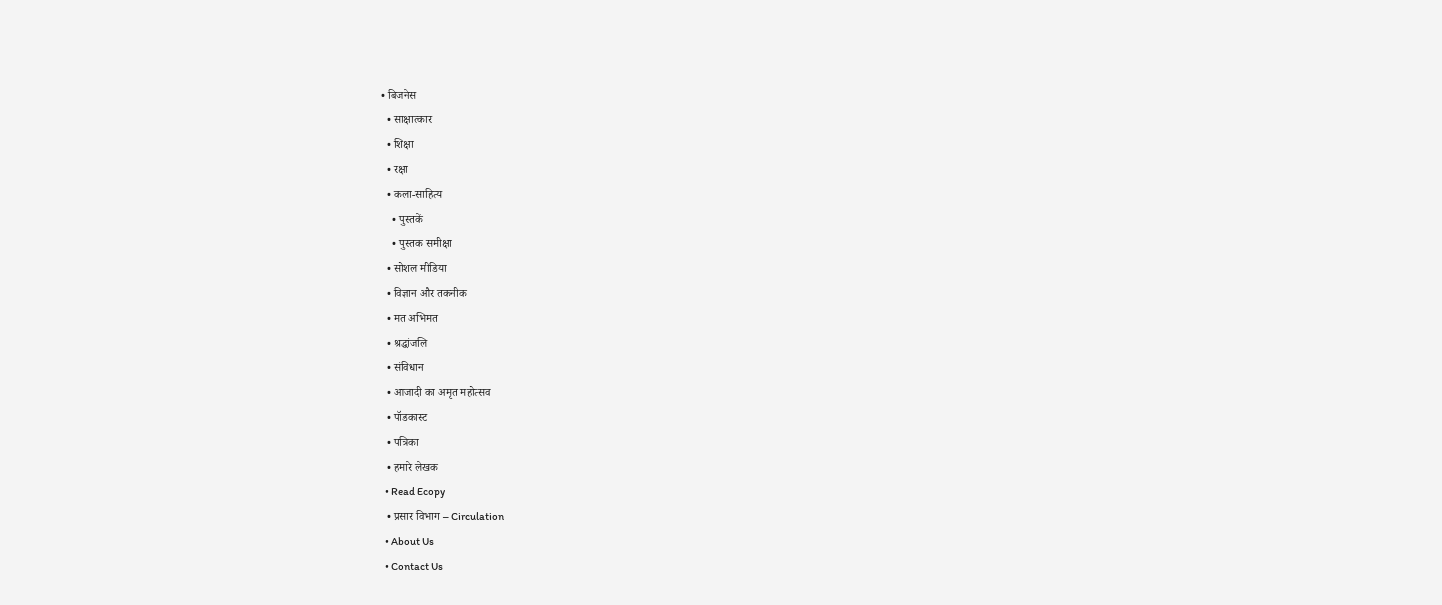• बिजनेस
  • साक्षात्कार
  • शिक्षा
  • रक्षा
  • कला-साहित्य
    • पुस्तकें
    • पुस्तक समीक्षा
  • सोशल मीडिया
  • विज्ञान और तकनीक
  • मत अभिमत
  • श्रद्धांजलि
  • संविधान
  • आजादी का अमृत महोत्सव
  • पॉडकास्ट
  • पत्रिका
  • हमारे लेखक
  • Read Ecopy
  • प्रसार विभाग – Circulation
  • About Us
  • Contact Us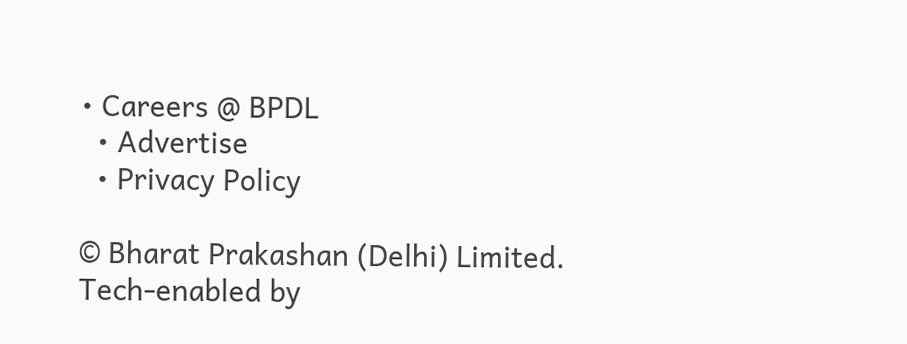• Careers @ BPDL
  • Advertise
  • Privacy Policy

© Bharat Prakashan (Delhi) Limited.
Tech-enabled by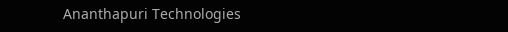Ananthapuri Technologies